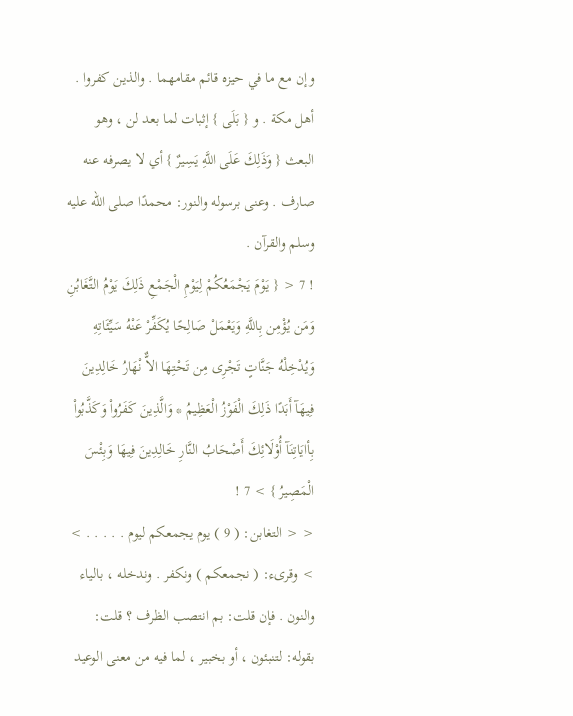وإن مع ما في حيزه قائم مقامهما . والذين كفروا . أهل مكة . و { بَلَى } إثبات لما بعد لن ، وهو البعث { وَذَلِكَ عَلَى اللَّهِ يَسِيرٌ } أي لا يصرفه عنه صارف . وعنى برسوله والنور: محمدًا صلى الله عليه وسلم والقرآن .
! 7 < { يَوْمَ يَجْمَعُكُمْ لِيَوْمِ الْجَمْعِ ذَلِكَ يَوْمُ التَّغَابُنِ وَمَن يُؤْمِن بِاللَّهِ وَيَعْمَلْ صَالِحًا يُكَفِّرْ عَنْهُ سَيِّئَاتِهِ وَيُدْخِلْهُ جَنَّاتٍ تَجْرِى مِن تَحْتِهَا الاٌّ نْهَارُ خَالِدِينَ فِيهَآ أَبَدًا ذَلِكَ الْفَوْزُ الْعَظِيمُ * وَالَّذِينَ كَفَرُواْ وَكَذَّبُواْ بِأايَاتِنَآ أُوْلَائِكَ أَصْحَابُ النَّارِ خَالِدِينَ فِيهَا وَبِئْسَ الْمَصِيرُ } > 7 !
< < التغابن: ( 9 ) يوم يجمعكم ليوم . . . . . > > وقرىء: ( نجمعكم ) ونكفر . وندخله ، بالياء والنون . فإن قلت: بم انتصب الظرف ؟ قلت: بقوله: لتنبئون ، أو بخبير ، لما فيه من معنى الوعيد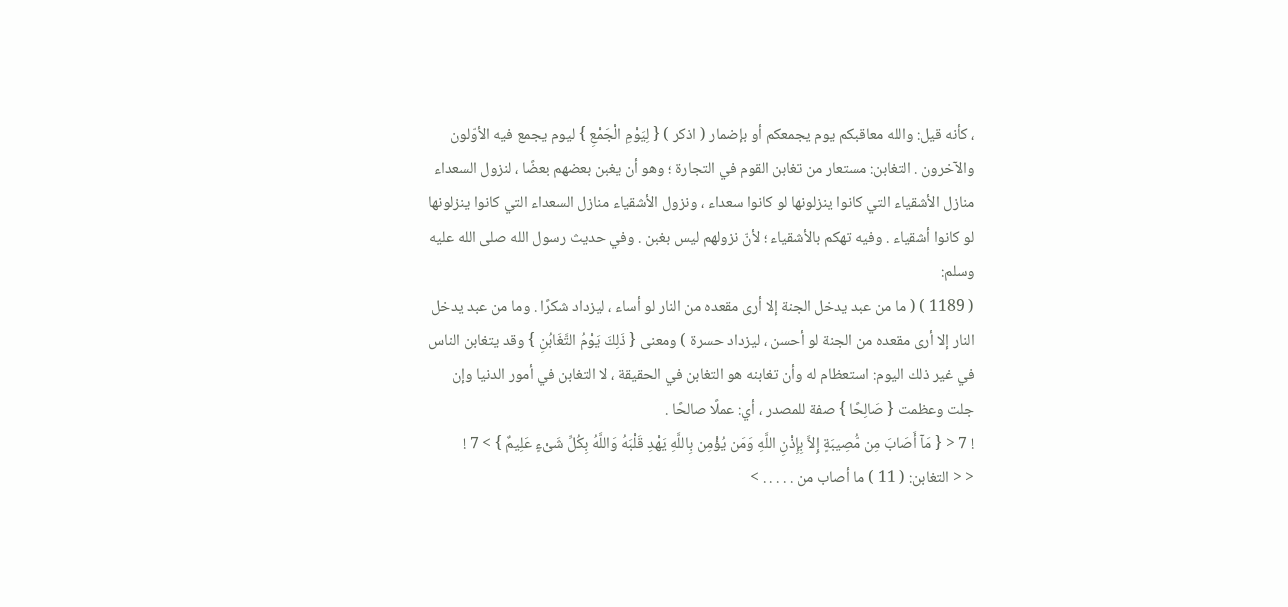، كأنه قيل: والله معاقبكم يوم يجمعكم أو بإضمار ( اذكر ) { لِيَوْمِ الْجَمْعِ } ليوم يجمع فيه الأوّلون والآخرون . التغابن: مستعار من تغابن القوم في التجارة ؛ وهو أن يغبن بعضهم بعضًا ، لنزول السعداء منازل الأشقياء التي كانوا ينزلونها لو كانوا سعداء ، ونزول الأشقياء منازل السعداء التي كانوا ينزلونها لو كانوا أشقياء . وفيه تهكم بالأشقياء ؛ لأنّ نزولهم ليس بغبن . وفي حديث رسول الله صلى الله عليه وسلم:
( 1189 ) ( ما من عبد يدخل الجنة إلا أرى مقعده من النار لو أساء ، ليزداد شكرًا . وما من عبد يدخل النار إلا أرى مقعده من الجنة لو أحسن ، ليزداد حسرة ) ومعنى { ذَلِكَ يَوْمُ التَّغَابُنِ } وقد يتغابن الناس في غير ذلك اليوم: استعظام له وأن تغابنه هو التغابن في الحقيقة ، لا التغابن في أمور الدنيا وإن جلت وعظمت { صَالِحًا } صفة للمصدر ، أي: عملًا صالحًا .
! 7 < { مَآ أَصَابَ مِن مُّصِيبَةٍ إِلاَّ بِإِذْنِ اللَّهِ وَمَن يُؤْمِن بِاللَّهِ يَهْدِ قَلْبَهُ وَاللَّهُ بِكُلِّ شَىْءٍ عَلِيمٌ } > 7 !
< < التغابن: ( 11 ) ما أصاب من . . . . . >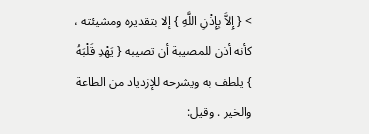> { إِلاَّ بِإِذْنِ اللَّهِ } إلا بتقديره ومشيئته ، كأنه أذن للمصيبة أن تصيبه { يَهْدِ قَلْبَهُ } يلطف به ويشرحه للإزدياد من الطاعة والخير . وقيل: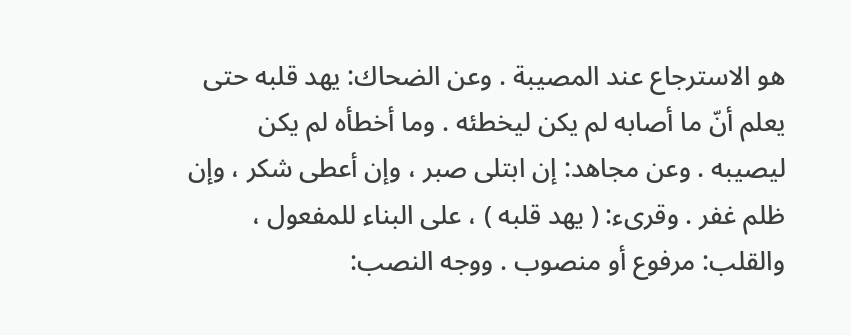هو الاسترجاع عند المصيبة . وعن الضحاك: يهد قلبه حتى يعلم أنّ ما أصابه لم يكن ليخطئه . وما أخطأه لم يكن ليصيبه . وعن مجاهد: إن ابتلى صبر ، وإن أعطى شكر ، وإن ظلم غفر . وقرىء: ( يهد قلبه ) ، على البناء للمفعول ، والقلب: مرفوع أو منصوب . ووجه النصب: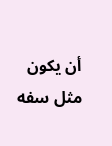أن يكون مثل سفه